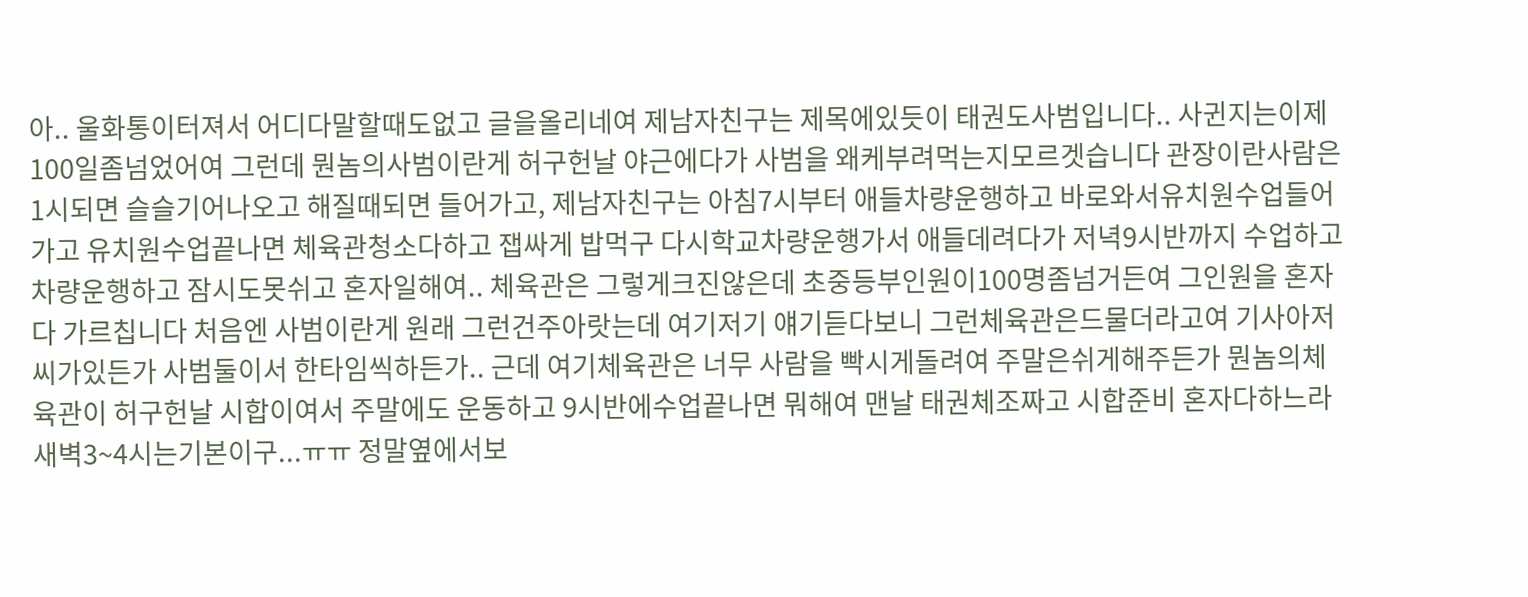아.. 울화통이터져서 어디다말할때도없고 글을올리네여 제남자친구는 제목에있듯이 태권도사범입니다.. 사귄지는이제 100일좀넘었어여 그런데 뭔놈의사범이란게 허구헌날 야근에다가 사범을 왜케부려먹는지모르겟습니다 관장이란사람은 1시되면 슬슬기어나오고 해질때되면 들어가고, 제남자친구는 아침7시부터 애들차량운행하고 바로와서유치원수업들어가고 유치원수업끝나면 체육관청소다하고 잽싸게 밥먹구 다시학교차량운행가서 애들데려다가 저녁9시반까지 수업하고차량운행하고 잠시도못쉬고 혼자일해여.. 체육관은 그렇게크진않은데 초중등부인원이100명좀넘거든여 그인원을 혼자다 가르칩니다 처음엔 사범이란게 원래 그런건주아랏는데 여기저기 얘기듣다보니 그런체육관은드물더라고여 기사아저씨가있든가 사범둘이서 한타임씩하든가.. 근데 여기체육관은 너무 사람을 빡시게돌려여 주말은쉬게해주든가 뭔놈의체육관이 허구헌날 시합이여서 주말에도 운동하고 9시반에수업끝나면 뭐해여 맨날 태권체조짜고 시합준비 혼자다하느라 새벽3~4시는기본이구...ㅠㅠ 정말옆에서보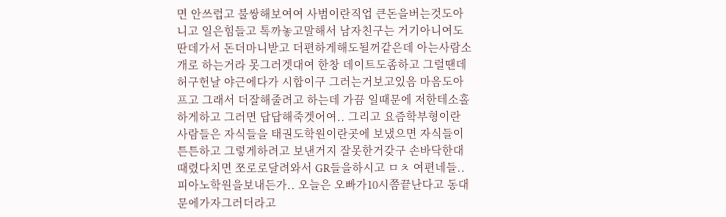면 안쓰럽고 불쌍해보여여 사범이란직업 큰돈을버는것도아니고 일은힘들고 톡까놓고말해서 남자친구는 거기아니여도 딴데가서 돈더마니받고 더편하게해도될꺼같은데 아는사람소개로 하는거라 못그러겟대여 한창 데이트도좀하고 그럴땐데 허구헌날 야근에다가 시합이구 그러는거보고있음 마음도아프고 그래서 더잘해줄려고 하는데 가끔 일때문에 저한테소홀하게하고 그러면 답답해죽겟어여.. 그리고 요즘학부형이란 사람들은 자식들을 태권도학원이란곳에 보냈으면 자식들이 튼튼하고 그렇게하려고 보낸거지 잘못한거갖구 손바닥한대 때렸다치면 쪼로로달려와서 GR들을하시고 ㅁㅊ 여편네들.. 피아노학원을보내든가.. 오늘은 오빠가10시쯤끝난다고 동대문에가자그러더라고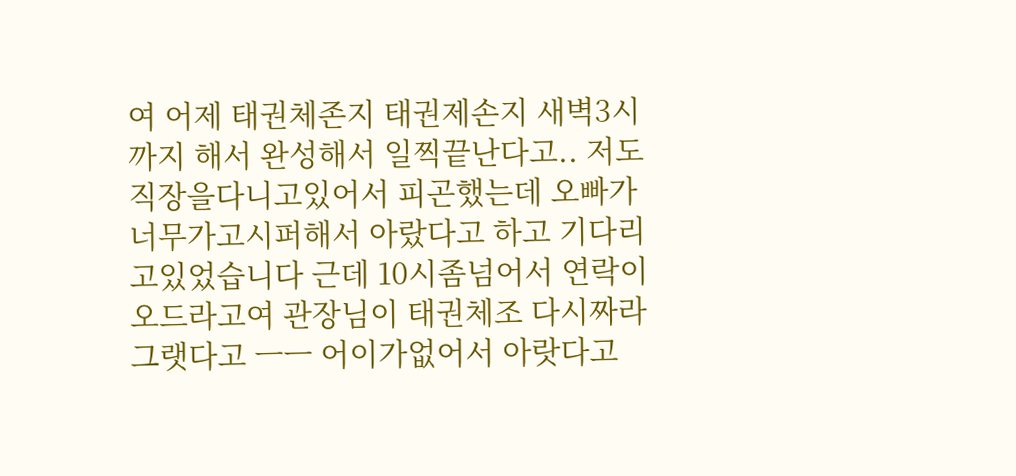여 어제 태권체존지 태권제손지 새벽3시까지 해서 완성해서 일찍끝난다고.. 저도직장을다니고있어서 피곤했는데 오빠가 너무가고시퍼해서 아랐다고 하고 기다리고있었습니다 근데 10시좀넘어서 연락이오드라고여 관장님이 태권체조 다시짜라그랫다고 ㅡㅡ 어이가없어서 아랏다고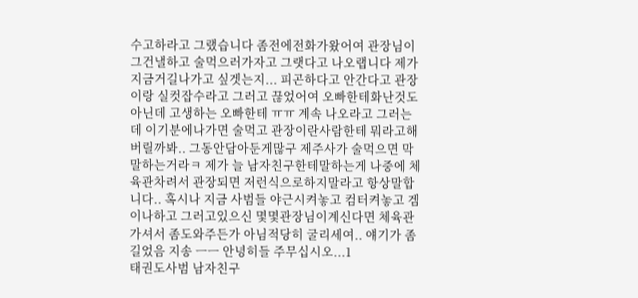수고하라고 그랬습니다 좀전에전화가왔어여 관장님이 그건낼하고 술먹으러가자고 그랫다고 나오랩니다 제가 지금거길나가고 싶겟는지... 피곤하다고 안간다고 관장이랑 실컷잡수라고 그러고 끊었어여 오빠한테화난것도아닌데 고생하는 오빠한테 ㅠㅠ 계속 나오라고 그러는데 이기분에나가면 술먹고 관장이란사람한테 뭐라고해버릴까봐.. 그동안담아둔게많구 제주사가 술먹으면 막말하는거라ㅋ 제가 늘 남자친구한테말하는게 나중에 체육관차려서 관장되면 저런식으로하지말라고 항상말합니다.. 혹시나 지금 사범들 야근시켜놓고 컴터켜놓고 겜이나하고 그러고있으신 몇몇관장님이계신다면 체육관가셔서 좀도와주든가 아님적당히 굴리세여.. 얘기가 좀길었음 지송 ㅡㅡ 안녕히들 주무십시오...1
태권도사범 남자친구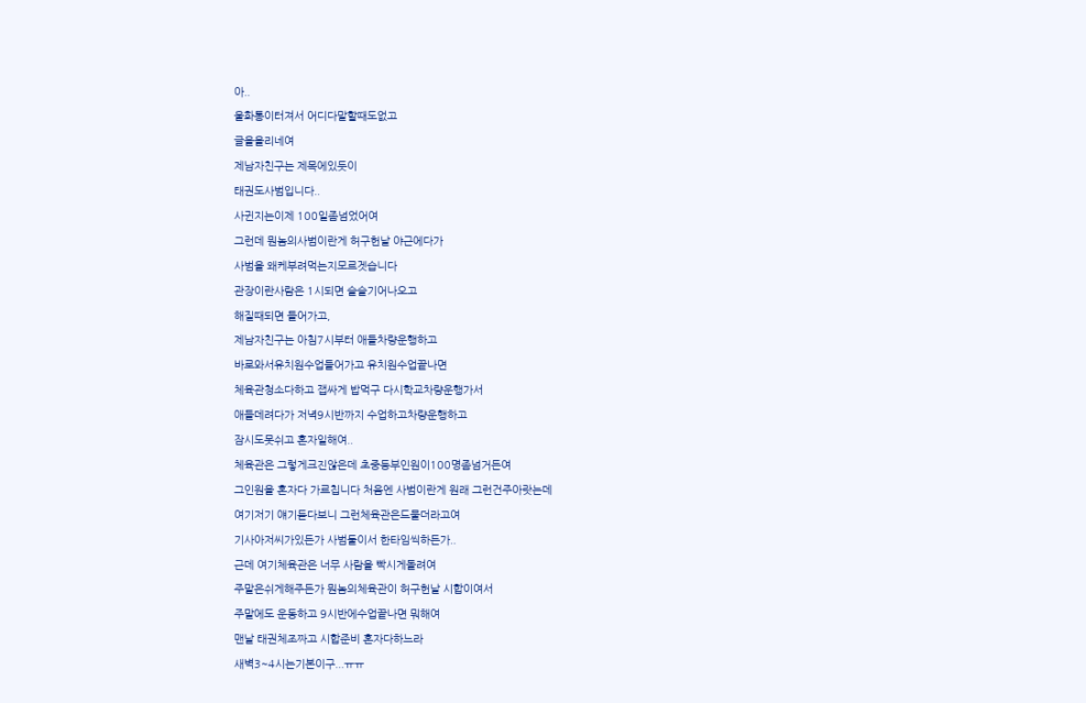아..
울화통이터져서 어디다말할때도없고
글을올리네여
제남자친구는 제목에있듯이
태권도사범입니다..
사귄지는이제 100일좀넘었어여
그런데 뭔놈의사범이란게 허구헌날 야근에다가
사범을 왜케부려먹는지모르겟습니다
관장이란사람은 1시되면 슬슬기어나오고
해질때되면 들어가고,
제남자친구는 아침7시부터 애들차량운행하고
바로와서유치원수업들어가고 유치원수업끝나면
체육관청소다하고 잽싸게 밥먹구 다시학교차량운행가서
애들데려다가 저녁9시반까지 수업하고차량운행하고
잠시도못쉬고 혼자일해여..
체육관은 그렇게크진않은데 초중등부인원이100명좀넘거든여
그인원을 혼자다 가르칩니다 처음엔 사범이란게 원래 그런건주아랏는데
여기저기 얘기듣다보니 그런체육관은드물더라고여
기사아저씨가있든가 사범둘이서 한타임씩하든가..
근데 여기체육관은 너무 사람을 빡시게돌려여
주말은쉬게해주든가 뭔놈의체육관이 허구헌날 시합이여서
주말에도 운동하고 9시반에수업끝나면 뭐해여
맨날 태권체조짜고 시합준비 혼자다하느라
새벽3~4시는기본이구...ㅠㅠ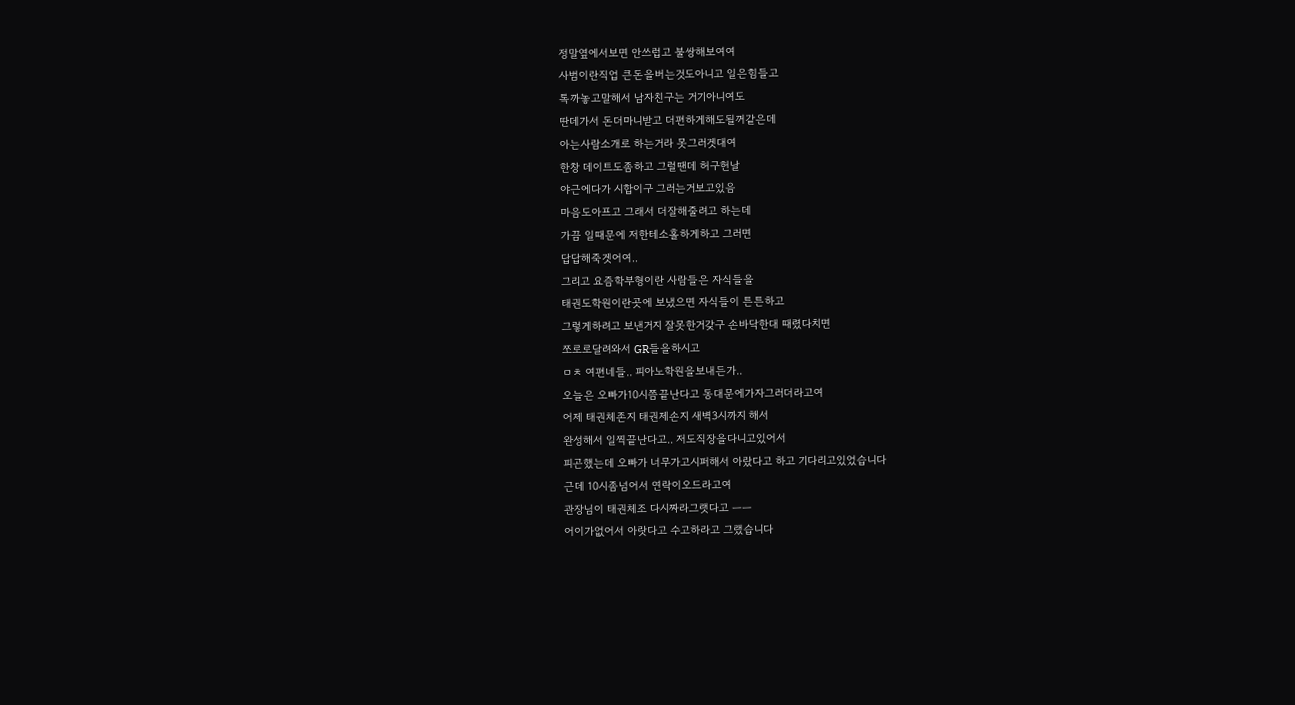정말옆에서보면 안쓰럽고 불쌍해보여여
사범이란직업 큰돈을버는것도아니고 일은힘들고
톡까놓고말해서 남자친구는 거기아니여도
딴데가서 돈더마니받고 더편하게해도될꺼같은데
아는사람소개로 하는거라 못그러겟대여
한창 데이트도좀하고 그럴땐데 허구헌날
야근에다가 시합이구 그러는거보고있음
마음도아프고 그래서 더잘해줄려고 하는데
가끔 일때문에 저한테소홀하게하고 그러면
답답해죽겟어여..
그리고 요즘학부형이란 사람들은 자식들을
태권도학원이란곳에 보냈으면 자식들이 튼튼하고
그렇게하려고 보낸거지 잘못한거갖구 손바닥한대 때렸다치면
쪼로로달려와서 GR들을하시고
ㅁㅊ 여편네들.. 피아노학원을보내든가..
오늘은 오빠가10시쯤끝난다고 동대문에가자그러더라고여
어제 태권체존지 태권제손지 새벽3시까지 해서
완성해서 일찍끝난다고.. 저도직장을다니고있어서
피곤했는데 오빠가 너무가고시퍼해서 아랐다고 하고 기다리고있었습니다
근데 10시좀넘어서 연락이오드라고여
관장님이 태권체조 다시짜라그랫다고 ㅡㅡ
어이가없어서 아랏다고 수고하라고 그랬습니다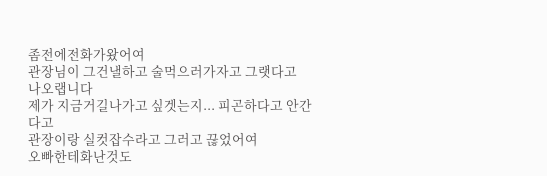좀전에전화가왔어여
관장님이 그건낼하고 술먹으러가자고 그랫다고
나오랩니다
제가 지금거길나가고 싶겟는지... 피곤하다고 안간다고
관장이랑 실컷잡수라고 그러고 끊었어여
오빠한테화난것도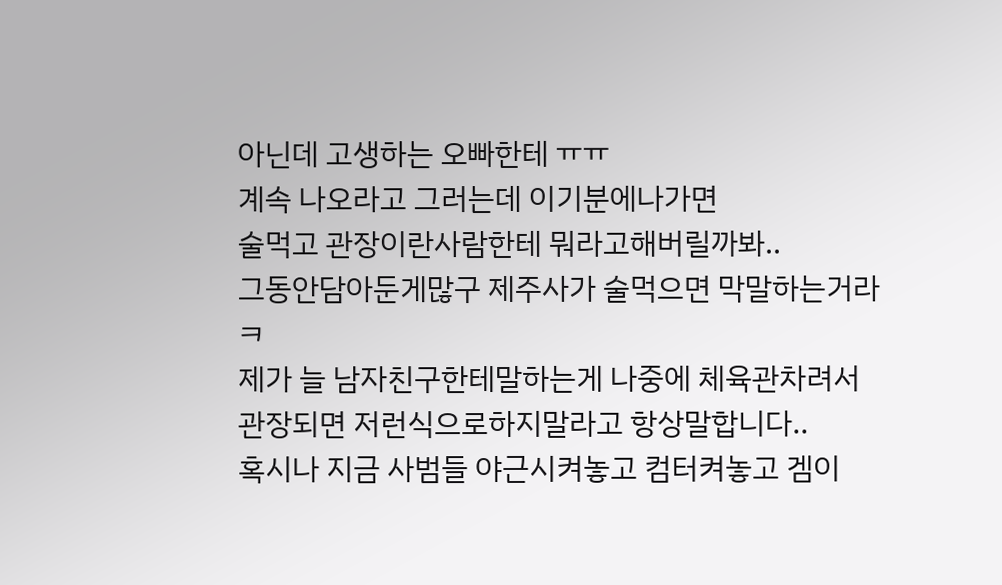아닌데 고생하는 오빠한테 ㅠㅠ
계속 나오라고 그러는데 이기분에나가면
술먹고 관장이란사람한테 뭐라고해버릴까봐..
그동안담아둔게많구 제주사가 술먹으면 막말하는거라ㅋ
제가 늘 남자친구한테말하는게 나중에 체육관차려서
관장되면 저런식으로하지말라고 항상말합니다..
혹시나 지금 사범들 야근시켜놓고 컴터켜놓고 겜이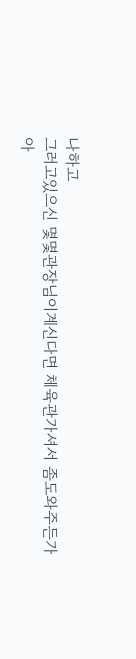나하고
그러고있으신 몇몇관장님이계신다면 체육관가셔서 좀도와주든가
아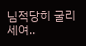님적당히 굴리세여..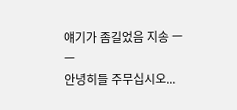얘기가 좀길었음 지송 ㅡㅡ
안녕히들 주무십시오...